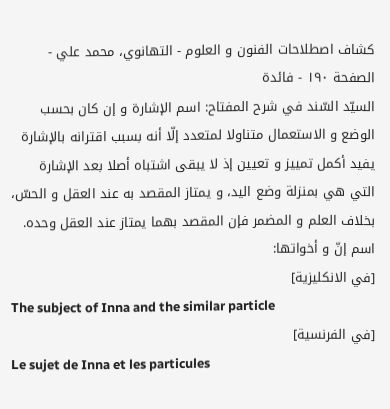كشاف اصطلاحات الفنون و العلوم - التهانوي، محمد علي - الصفحة ١٩٠ - فائدة
السيّد السّند في شرح المفتاح: اسم الإشارة و إن كان بحسب الوضع و الاستعمال متناولا لمتعدد إلّا أنه بسبب اقترانه بالإشارة يفيد أكمل تمييز و تعيين إذ لا يبقى اشتباه أصلا بعد الإشارة التي هي بمنزلة وضع اليد، و يمتاز المقصد به عند العقل و الحسّ، بخلاف العلم و المضمر فإن المقصد بهما يمتاز عند العقل وحده.
اسم إنّ و أخواتها:
[في الانكليزية]
The subject of Inna and the similar particle
[في الفرنسية]
Le sujet de Inna et les particules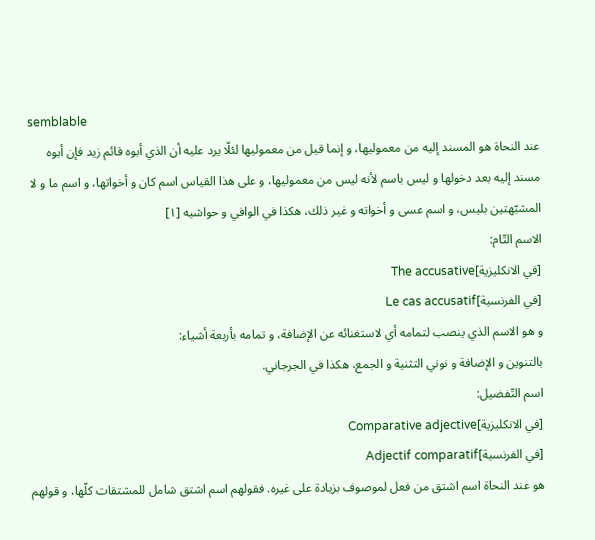semblable
عند النحاة هو المسند إليه من معموليها، و إنما قيل من معموليها لئلّا يرد عليه أن الذي أبوه قائم زيد فإن أبوه مسند إليه بعد دخولها و ليس باسم لأنه ليس من معموليها، و على هذا القياس اسم كان و أخواتها، و اسم ما و لا المشبّهتين بليس، و اسم عسى و أخواته و غير ذلك، هكذا في الوافي و حواشيه [١]
الاسم التّام:
[في الانكليزية]The accusative
[في الفرنسية]Le cas accusatif
و هو الاسم الذي ينصب لتمامه أي لاستغنائه عن الإضافة، و تمامه بأربعة أشياء:
بالتنوين و الإضافة و نوني التثنية و الجمع، هكذا في الجرجاني.
اسم التّفضيل:
[في الانكليزية]Comparative adjective
[في الفرنسية]Adjectif comparatif
هو عند النحاة اسم اشتق من فعل لموصوف بزيادة على غيره. فقولهم اسم اشتق شامل للمشتقات كلّها، و قولهم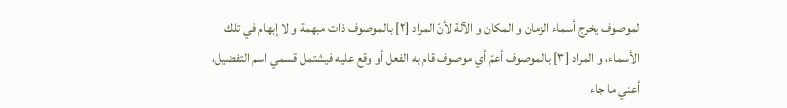لموصوف يخرج أسماء الزمان و المكان و الآلة لأنّ المراد [٢] بالموصوف ذات مبهمة و لا إبهام في تلك الأسماء، و المراد [٣] بالموصوف أعمّ أي موصوف قام به الفعل أو وقع عليه فيشتمل قسمي اسم التفضيل، أعني ما جاء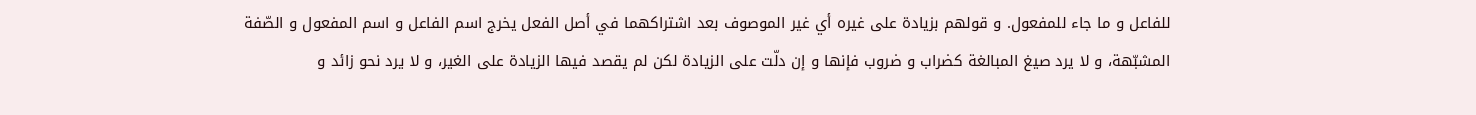للفاعل و ما جاء للمفعول. و قولهم بزيادة على غيره أي غير الموصوف بعد اشتراكهما في أصل الفعل يخرج اسم الفاعل و اسم المفعول و الصّفة المشبّهة، و لا يرد صيغ المبالغة كضراب و ضروب فإنها و إن دلّت على الزيادة لكن لم يقصد فيها الزيادة على الغير، و لا يرد نحو زائد و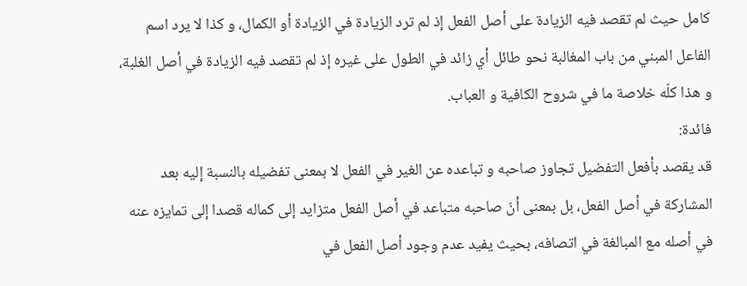كامل حيث لم تقصد فيه الزيادة على أصل الفعل إذ لم ترد الزيادة في الزيادة أو الكمال، و كذا لا يرد اسم الفاعل المبني من باب المغالبة نحو طائل أي زائد في الطول على غيره إذ لم تقصد فيه الزيادة في أصل الغلبة، و هذا كلّه خلاصة ما في شروح الكافية و العباب.
فائدة:
قد يقصد بأفعل التفضيل تجاوز صاحبه و تباعده عن الغير في الفعل لا بمعنى تفضيله بالنسبة إليه بعد المشاركة في أصل الفعل، بل بمعنى أنّ صاحبه متباعد في أصل الفعل متزايد إلى كماله قصدا إلى تمايزه عنه في أصله مع المبالغة في اتصافه، بحيث يفيد عدم وجود أصل الفعل في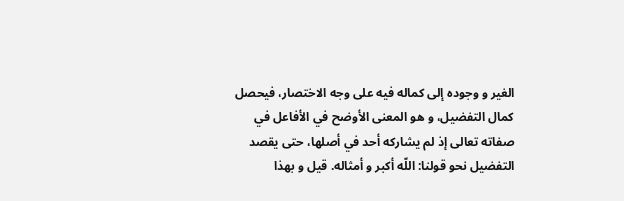الغير و وجوده إلى كماله فيه على وجه الاختصار، فيحصل كمال التفضيل، و هو المعنى الأوضح في الأفاعل في صفاته تعالى إذ لم يشاركه أحد في أصلها، حتى يقصد التفضيل نحو قولنا: اللّه أكبر و أمثاله. قيل و بهذا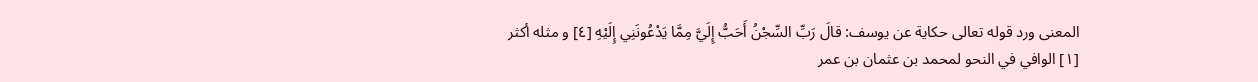المعنى ورد قوله تعالى حكاية عن يوسف: قالَ رَبِّ السِّجْنُ أَحَبُّ إِلَيَّ مِمَّا يَدْعُونَنِي إِلَيْهِ [٤] و مثله أكثر
[١] الوافي في النحو لمحمد بن عثمان بن عمر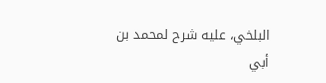البلخي، عليه شرح لمحمد بن أبي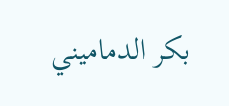بكر الدماميني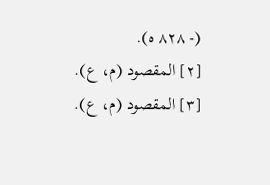(- ٨٢٨ ه).
[٢] المقصود (م، ع).
[٣] المقصود (م، ع).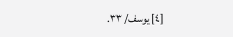[٤] يوسف/ ٣٣.